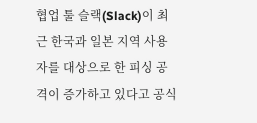협업 툴 슬랙(Slack)이 최근 한국과 일본 지역 사용자를 대상으로 한 피싱 공격이 증가하고 있다고 공식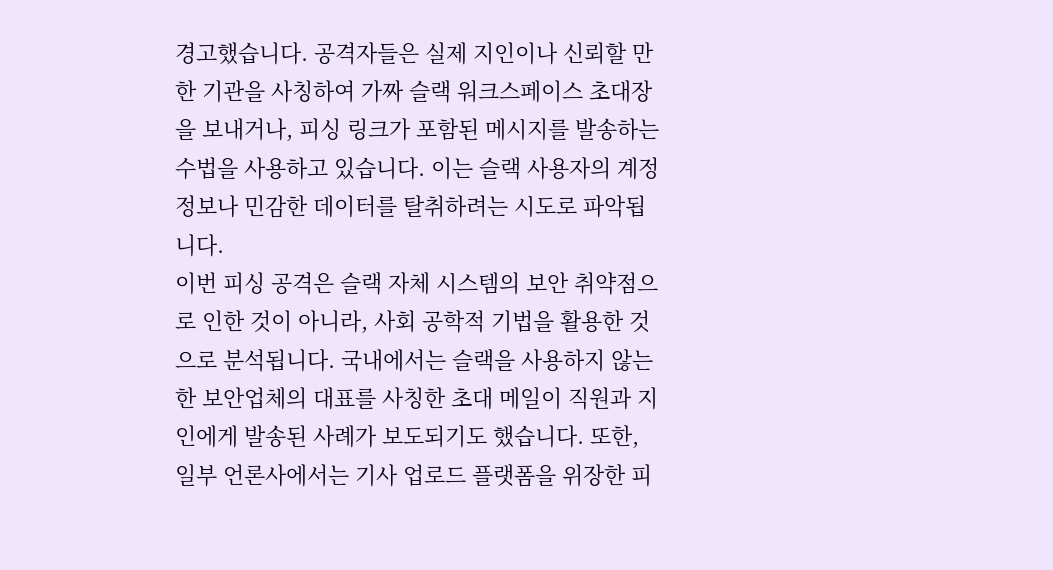경고했습니다. 공격자들은 실제 지인이나 신뢰할 만한 기관을 사칭하여 가짜 슬랙 워크스페이스 초대장을 보내거나, 피싱 링크가 포함된 메시지를 발송하는 수법을 사용하고 있습니다. 이는 슬랙 사용자의 계정 정보나 민감한 데이터를 탈취하려는 시도로 파악됩니다.
이번 피싱 공격은 슬랙 자체 시스템의 보안 취약점으로 인한 것이 아니라, 사회 공학적 기법을 활용한 것으로 분석됩니다. 국내에서는 슬랙을 사용하지 않는 한 보안업체의 대표를 사칭한 초대 메일이 직원과 지인에게 발송된 사례가 보도되기도 했습니다. 또한, 일부 언론사에서는 기사 업로드 플랫폼을 위장한 피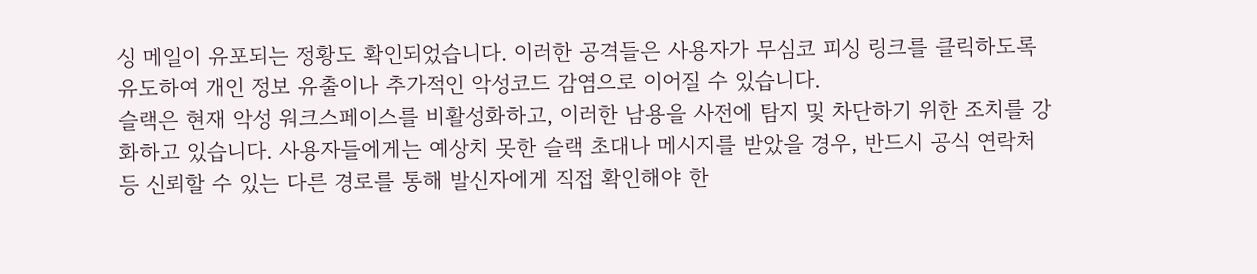싱 메일이 유포되는 정황도 확인되었습니다. 이러한 공격들은 사용자가 무심코 피싱 링크를 클릭하도록 유도하여 개인 정보 유출이나 추가적인 악성코드 감염으로 이어질 수 있습니다.
슬랙은 현재 악성 워크스페이스를 비활성화하고, 이러한 남용을 사전에 탐지 및 차단하기 위한 조치를 강화하고 있습니다. 사용자들에게는 예상치 못한 슬랙 초대나 메시지를 받았을 경우, 반드시 공식 연락처 등 신뢰할 수 있는 다른 경로를 통해 발신자에게 직접 확인해야 한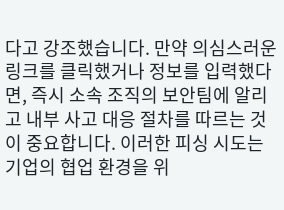다고 강조했습니다. 만약 의심스러운 링크를 클릭했거나 정보를 입력했다면, 즉시 소속 조직의 보안팀에 알리고 내부 사고 대응 절차를 따르는 것이 중요합니다. 이러한 피싱 시도는 기업의 협업 환경을 위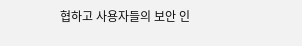협하고 사용자들의 보안 인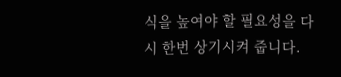식을 높여야 할 필요성을 다시 한번 상기시켜 줍니다.